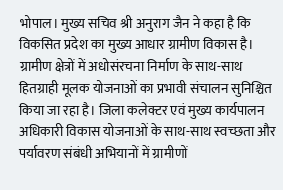भोपाल। मुख्य सचिव श्री अनुराग जैन ने कहा है कि विकसित प्रदेश का मुख्य आधार ग्रामीण विकास है। ग्रामीण क्षेत्रों में अधोसंरचना निर्माण के साथ-साथ हितग्राही मूलक योजनाओं का प्रभावी संचालन सुनिश्चित किया जा रहा है। जिला कलेक्टर एवं मुख्य कार्यपालन अधिकारी विकास योजनाओं के साथ-साथ स्वच्छता और पर्यावरण संबंधी अभियानों में ग्रामीणों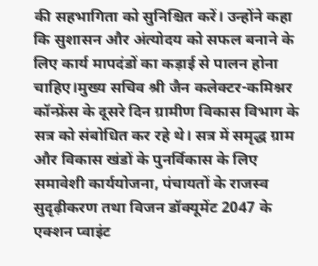की सहभागिता को सुनिश्चित करें। उन्होंने कहा कि सुशासन और अंत्योदय को सफल बनाने के लिए कार्य मापदंडों का कड़ाई से पालन होना चाहिए।मुख्य सचिव श्री जैन कलेक्टर-कमिश्नर कॉन्फ्रेंस के दूसरे दिन ग्रामीण विकास विभाग के सत्र को संबोधित कर रहे थे। सत्र में समृद्ध ग्राम और विकास खंडों के पुनर्विकास के लिए समावेशी कार्ययोजना, पंचायतों के राजस्व सुदृढ़ीकरण तथा विजन डॉक्यूमेंट 2047 के एक्शन प्वाइंट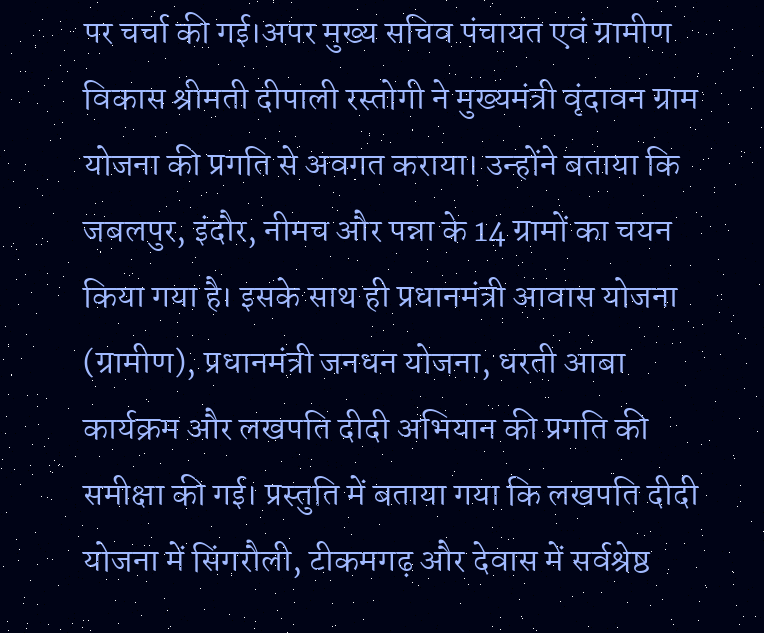पर चर्चा की गई।अपर मुख्य सचिव पंचायत एवं ग्रामीण विकास श्रीमती दीपाली रस्तोगी ने मुख्यमंत्री वृंदावन ग्राम योजना की प्रगति से अवगत कराया। उन्होंने बताया कि जबलपुर, इंदौर, नीमच और पन्ना के 14 ग्रामों का चयन किया गया है। इसके साथ ही प्रधानमंत्री आवास योजना (ग्रामीण), प्रधानमंत्री जनधन योजना, धरती आबा कार्यक्रम और लखपति दीदी अभियान की प्रगति की समीक्षा की गई। प्रस्तुति में बताया गया कि लखपति दीदी योजना में सिंगरौली, टीकमगढ़ और देवास में सर्वश्रेष्ठ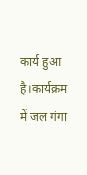कार्य हुआ है।कार्यक्रम में जल गंगा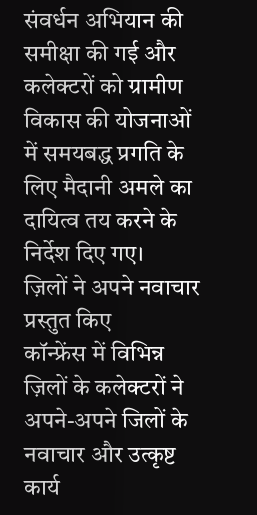संवर्धन अभियान की समीक्षा की गई और कलेक्टरों को ग्रामीण विकास की योजनाओं में समयबद्ध प्रगति के लिए मैदानी अमले का दायित्व तय करने के निर्देश दिए गए।
ज़िलों ने अपने नवाचार प्रस्तुत किए
कॉन्फ्रेंस में विभिन्न ज़िलों के कलेक्टरों ने अपने-अपने जिलों के नवाचार और उत्कृष्ट कार्य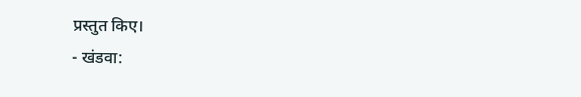प्रस्तुत किए।
- खंडवा: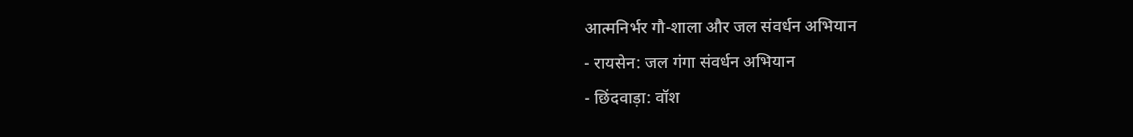आत्मनिर्भर गौ-शाला और जल संवर्धन अभियान
- रायसेन: जल गंगा संवर्धन अभियान
- छिंदवाड़ा: वॉश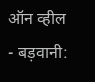ऑन व्हील
- बड़वानी: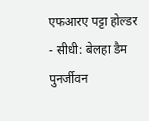एफआरए पट्टा होल्डर
- सीधी: बेलहा डैम पुनर्जीवन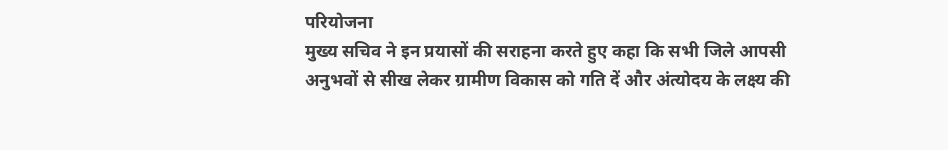परियोजना
मुख्य सचिव ने इन प्रयासों की सराहना करते हुए कहा कि सभी जिले आपसी अनुभवों से सीख लेकर ग्रामीण विकास को गति दें और अंत्योदय के लक्ष्य की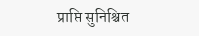प्राप्ति सुनिश्चित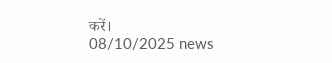करें।
08/10/2025 news